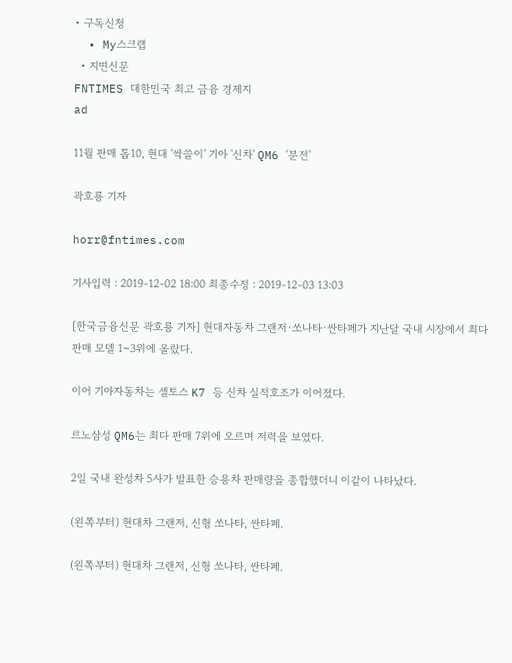• 구독신청
  • My스크랩
  • 지면신문
FNTIMES 대한민국 최고 금융 경제지
ad

11월 판매 톱10, 현대 '싹쓸이' 기아 '신차' QM6 '분전'

곽호룡 기자

horr@fntimes.com

기사입력 : 2019-12-02 18:00 최종수정 : 2019-12-03 13:03

[한국금융신문 곽호룡 기자] 현대자동차 그랜저·쏘나타·싼타페가 지난달 국내 시장에서 최다 판매 모델 1~3위에 올랐다.

이어 기아자동차는 셀토스 K7 등 신차 실적호조가 이어졌다.

르노삼성 QM6는 최다 판매 7위에 오르며 저력을 보였다.

2일 국내 완성차 5사가 발표한 승용차 판매량을 종합했더니 이같이 나타났다.

(왼쪽부터) 현대차 그랜저, 신형 쏘나타, 싼타페.

(왼쪽부터) 현대차 그랜저, 신형 쏘나타, 싼타페.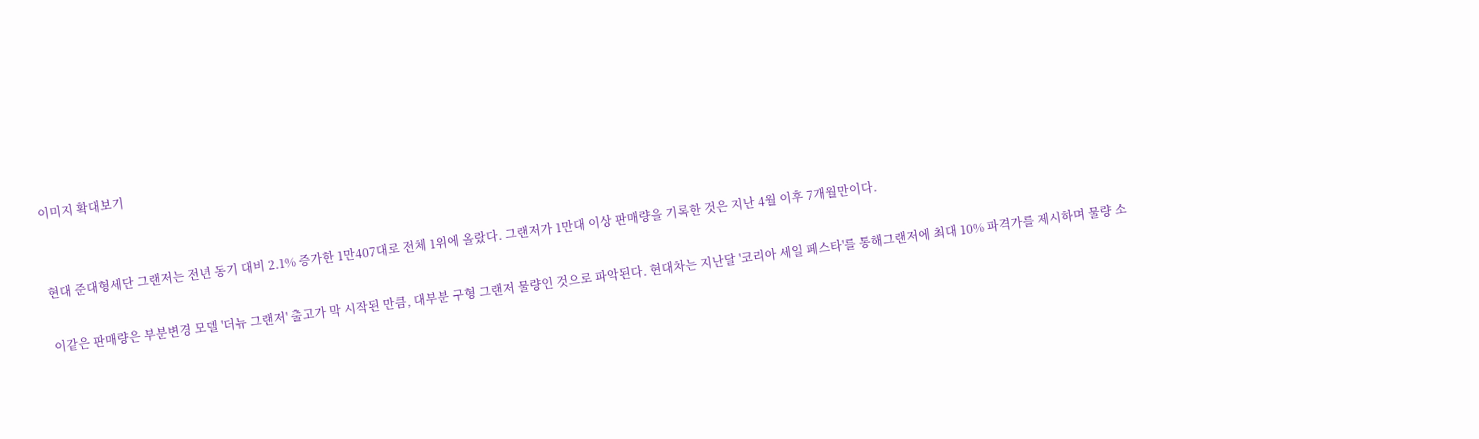이미지 확대보기


현대 준대형세단 그랜저는 전년 동기 대비 2.1% 증가한 1만407대로 전체 1위에 올랐다. 그랜저가 1만대 이상 판매량을 기록한 것은 지난 4월 이후 7개월만이다.

이같은 판매량은 부분변경 모델 '더뉴 그랜저' 출고가 막 시작된 만큼, 대부분 구형 그랜저 물량인 것으로 파악된다. 현대차는 지난달 '코리아 세일 페스타'를 통해그랜저에 최대 10% 파격가를 제시하며 물량 소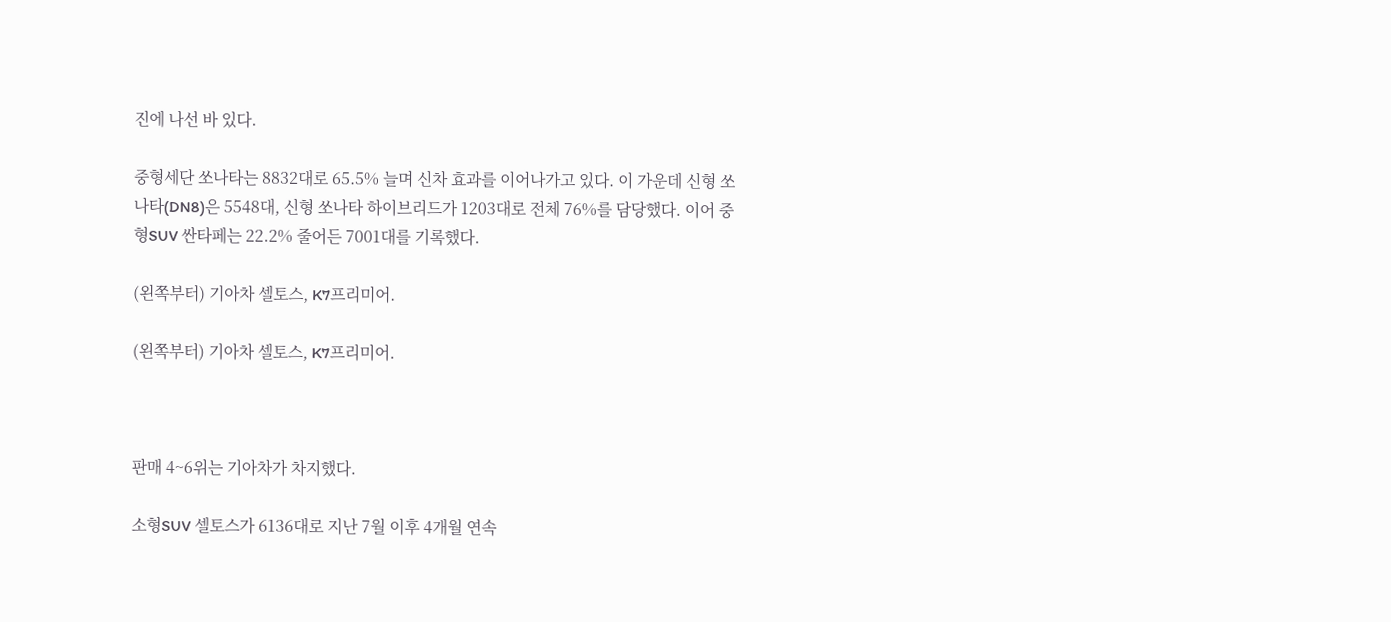진에 나선 바 있다.

중형세단 쏘나타는 8832대로 65.5% 늘며 신차 효과를 이어나가고 있다. 이 가운데 신형 쏘나타(DN8)은 5548대, 신형 쏘나타 하이브리드가 1203대로 전체 76%를 담당했다. 이어 중형SUV 싼타페는 22.2% 줄어든 7001대를 기록했다.

(왼쪽부터) 기아차 셀토스, K7프리미어.

(왼쪽부터) 기아차 셀토스, K7프리미어.



판매 4~6위는 기아차가 차지했다.

소형SUV 셀토스가 6136대로 지난 7월 이후 4개월 연속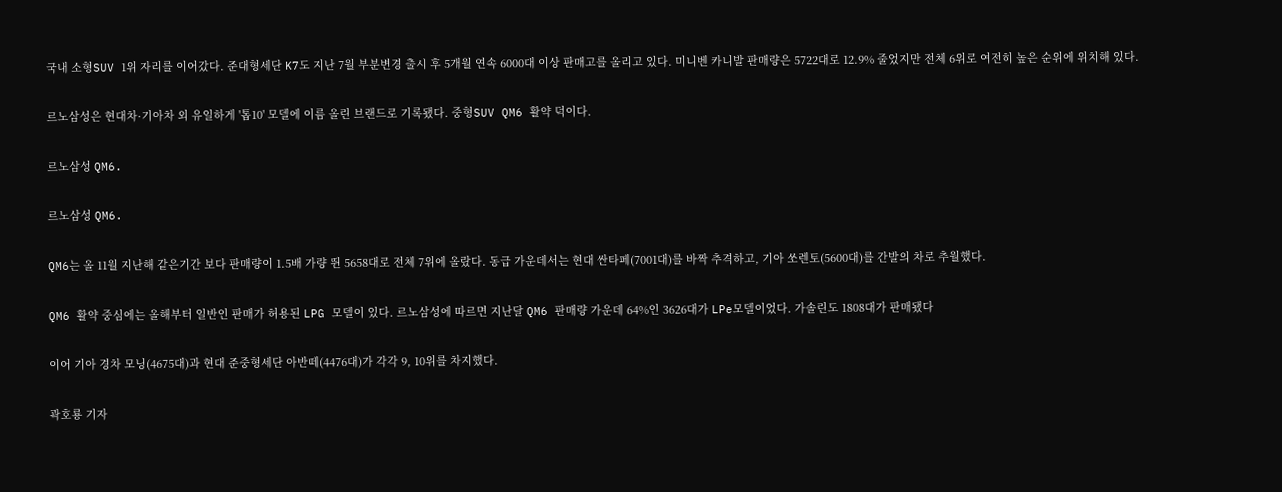국내 소형SUV 1위 자리를 이어갔다. 준대형세단 K7도 지난 7월 부분변경 출시 후 5개월 연속 6000대 이상 판매고를 올리고 있다. 미니벤 카니발 판매량은 5722대로 12.9% 줄었지만 전체 6위로 여전히 높은 순위에 위치해 있다.

르노삼성은 현대차·기아차 외 유일하게 '톱10' 모델에 이름 올린 브랜드로 기록됐다. 중형SUV QM6 활약 덕이다.

르노삼성 QM6.

르노삼성 QM6.

QM6는 올 11월 지난해 같은기간 보다 판매량이 1.5배 가량 뛴 5658대로 전체 7위에 올랐다. 동급 가운데서는 현대 싼타페(7001대)를 바짝 추격하고, 기아 쏘렌토(5600대)를 간발의 차로 추월했다.

QM6 활약 중심에는 올해부터 일반인 판매가 허용된 LPG 모델이 있다. 르노삼성에 따르면 지난달 QM6 판매량 가운데 64%인 3626대가 LPe모델이었다. 가솔린도 1808대가 판매됐다

이어 기아 경차 모닝(4675대)과 현대 준중형세단 아반떼(4476대)가 각각 9, 10위를 차지했다.

곽호룡 기자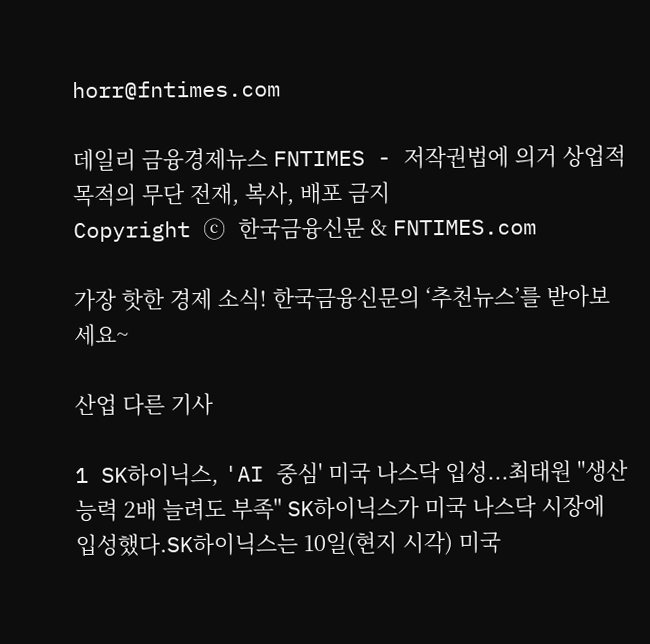horr@fntimes.com

데일리 금융경제뉴스 FNTIMES - 저작권법에 의거 상업적 목적의 무단 전재, 복사, 배포 금지
Copyright ⓒ 한국금융신문 & FNTIMES.com

가장 핫한 경제 소식! 한국금융신문의 ‘추천뉴스’를 받아보세요~

산업 다른 기사

1 SK하이닉스, 'AI 중심' 미국 나스닥 입성...최태원 "생산능력 2배 늘려도 부족" SK하이닉스가 미국 나스닥 시장에 입성했다.SK하이닉스는 10일(현지 시각) 미국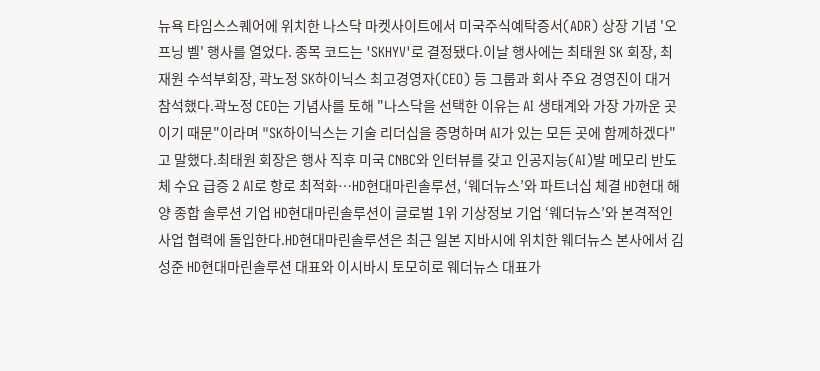뉴욕 타임스스퀘어에 위치한 나스닥 마켓사이트에서 미국주식예탁증서(ADR) 상장 기념 '오프닝 벨' 행사를 열었다. 종목 코드는 'SKHYV'로 결정됐다.이날 행사에는 최태원 SK 회장, 최재원 수석부회장, 곽노정 SK하이닉스 최고경영자(CEO) 등 그룹과 회사 주요 경영진이 대거 참석했다.곽노정 CEO는 기념사를 토해 "나스닥을 선택한 이유는 AI 생태계와 가장 가까운 곳이기 때문"이라며 "SK하이닉스는 기술 리더십을 증명하며 AI가 있는 모든 곳에 함께하겠다"고 말했다.최태원 회장은 행사 직후 미국 CNBC와 인터뷰를 갖고 인공지능(AI)발 메모리 반도체 수요 급증 2 AI로 항로 최적화…HD현대마린솔루션, ‘웨더뉴스’와 파트너십 체결 HD현대 해양 종합 솔루션 기업 HD현대마린솔루션이 글로벌 1위 기상정보 기업 ‘웨더뉴스’와 본격적인 사업 협력에 돌입한다.HD현대마린솔루션은 최근 일본 지바시에 위치한 웨더뉴스 본사에서 김성준 HD현대마린솔루션 대표와 이시바시 토모히로 웨더뉴스 대표가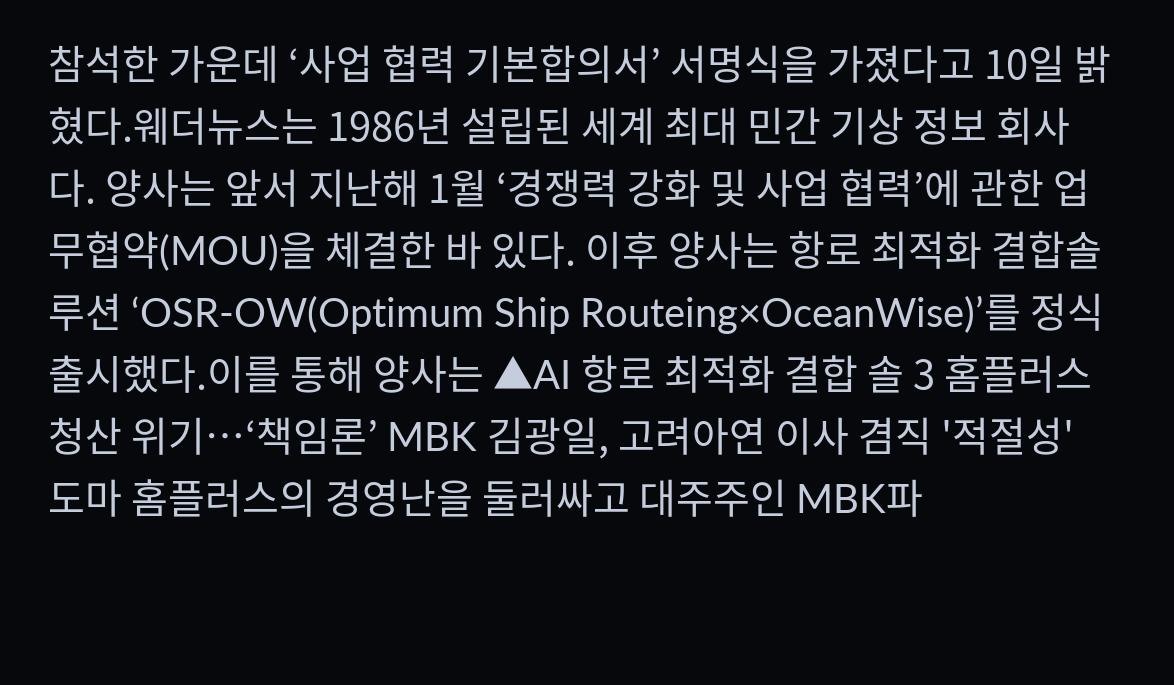참석한 가운데 ‘사업 협력 기본합의서’ 서명식을 가졌다고 10일 밝혔다.웨더뉴스는 1986년 설립된 세계 최대 민간 기상 정보 회사다. 양사는 앞서 지난해 1월 ‘경쟁력 강화 및 사업 협력’에 관한 업무협약(MOU)을 체결한 바 있다. 이후 양사는 항로 최적화 결합솔루션 ‘OSR-OW(Optimum Ship Routeing×OceanWise)’를 정식 출시했다.이를 통해 양사는 ▲AI 항로 최적화 결합 솔 3 홈플러스 청산 위기…‘책임론’ MBK 김광일, 고려아연 이사 겸직 '적절성' 도마 홈플러스의 경영난을 둘러싸고 대주주인 MBK파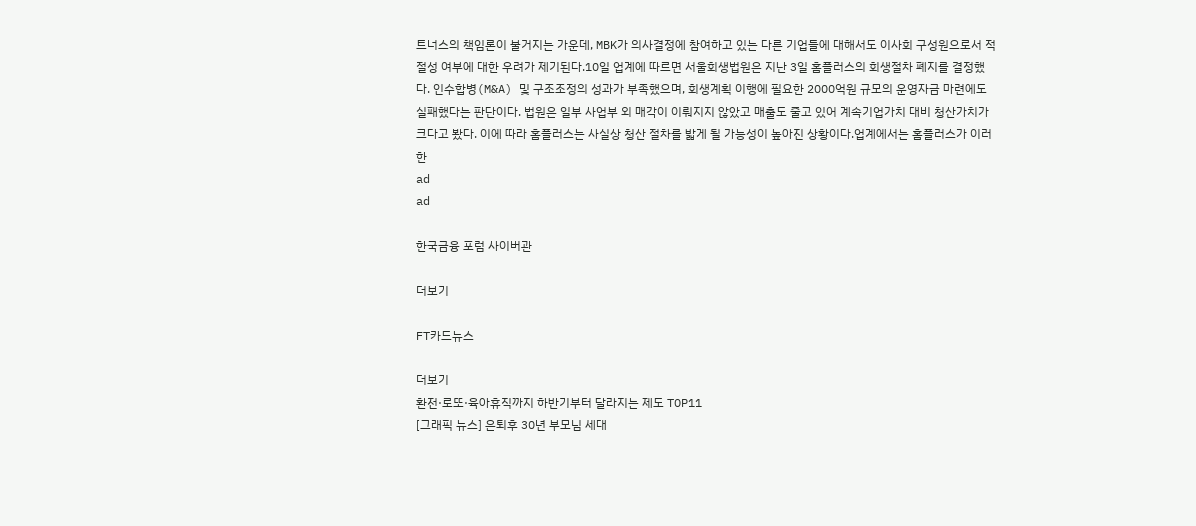트너스의 책임론이 불거지는 가운데, MBK가 의사결정에 참여하고 있는 다른 기업들에 대해서도 이사회 구성원으로서 적절성 여부에 대한 우려가 제기된다.10일 업계에 따르면 서울회생법원은 지난 3일 홈플러스의 회생절차 폐지를 결정했다. 인수합병(M&A) 및 구조조정의 성과가 부족했으며, 회생계획 이행에 필요한 2000억원 규모의 운영자금 마련에도 실패했다는 판단이다. 법원은 일부 사업부 외 매각이 이뤄지지 않았고 매출도 줄고 있어 계속기업가치 대비 청산가치가 크다고 봤다. 이에 따라 홈플러스는 사실상 청산 절차를 밟게 될 가능성이 높아진 상황이다.업계에서는 홈플러스가 이러한
ad
ad

한국금융 포럼 사이버관

더보기

FT카드뉴스

더보기
환전·로또·육아휴직까지 하반기부터 달라지는 제도 TOP11
[그래픽 뉴스] 은퇴후 30년 부모님 세대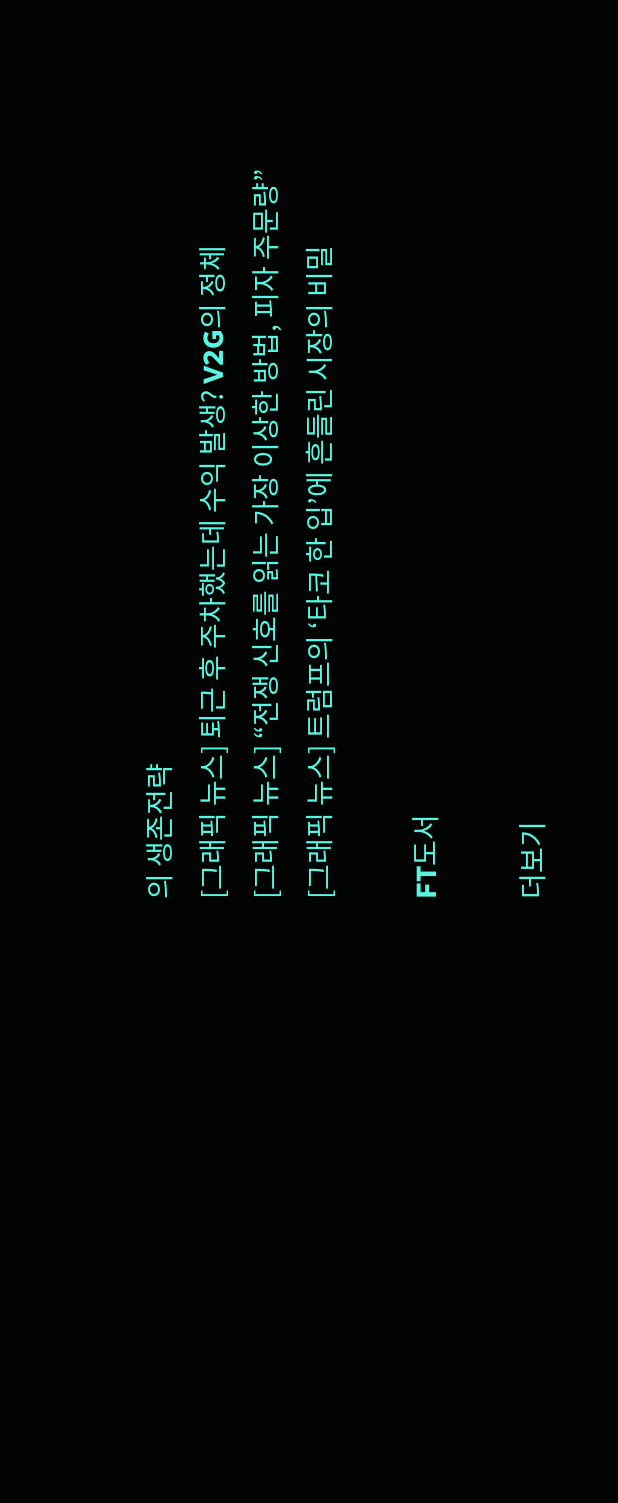의 생존전략
[그래픽 뉴스] 퇴근 후 주차했는데 수익 발생? V2G의 정체
[그래픽 뉴스] “전쟁 신호를 읽는 가장 이상한 방법, 피자 주문량”
[그래픽 뉴스] 트럼프의 ‘타코 한 입’에 흔들린 시장의 비밀

FT도서

더보기